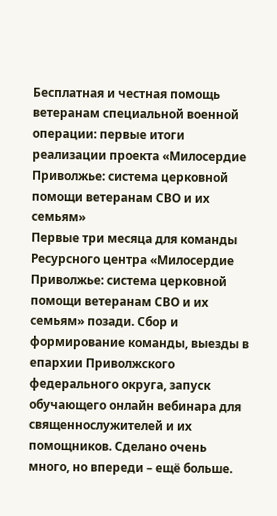Бесплатная и честная помощь ветеранам специальной военной операции: первые итоги реализации проекта «Милосердие Приволжье: система церковной помощи ветеранам СВО и их семьям»
Первые три месяца для команды Ресурсного центра «Милосердие Приволжье: система церковной помощи ветеранам СВО и их семьям» позади. Сбор и формирование команды, выезды в епархии Приволжского федерального округа, запуск обучающего онлайн вебинара для священнослужителей и их помощников. Сделано очень много, но впереди – ещё больше.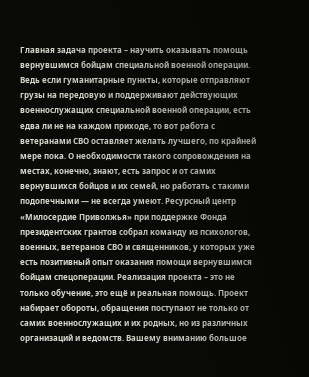Главная задача проекта – научить оказывать помощь вернувшимся бойцам специальной военной операции. Ведь если гуманитарные пункты, которые отправляют грузы на передовую и поддерживают действующих военнослужащих специальной военной операции, есть едва ли не на каждом приходе, то вот работа с ветеранами СВО оставляет желать лучшего, по крайней мере пока. О необходимости такого сопровождения на местах, конечно, знают, есть запрос и от самих вернувшихся бойцов и их семей, но работать с такими подопечными — не всегда умеют. Ресурсный центр «Милосердие Приволжья» при поддержке Фонда президентских грантов собрал команду из психологов, военных, ветеранов СВО и священников, у которых уже есть позитивный опыт оказания помощи вернувшимся бойцам спецоперации. Реализация проекта – это не только обучение, это ещё и реальная помощь. Проект набирает обороты, обращения поступают не только от самих военнослужащих и их родных, но из различных организаций и ведомств. Вашему вниманию большое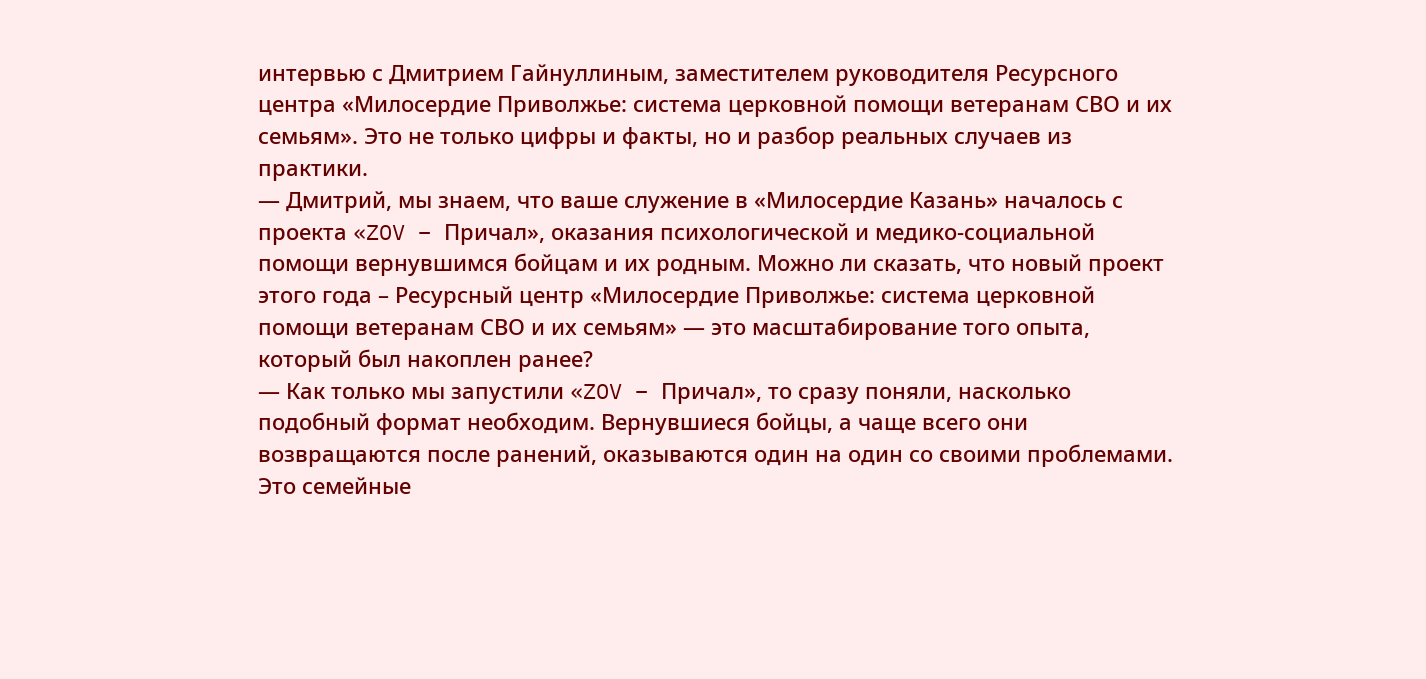интервью с Дмитрием Гайнуллиным, заместителем руководителя Ресурсного центра «Милосердие Приволжье: система церковной помощи ветеранам СВО и их семьям». Это не только цифры и факты, но и разбор реальных случаев из практики.
— Дмитрий, мы знаем, что ваше служение в «Милосердие Казань» началось с проекта «ZOV – Причал», оказания психологической и медико-социальной помощи вернувшимся бойцам и их родным. Можно ли сказать, что новый проект этого года – Ресурсный центр «Милосердие Приволжье: система церковной помощи ветеранам СВО и их семьям» — это масштабирование того опыта, который был накоплен ранее?
— Как только мы запустили «ZOV – Причал», то сразу поняли, насколько подобный формат необходим. Вернувшиеся бойцы, а чаще всего они возвращаются после ранений, оказываются один на один со своими проблемами. Это семейные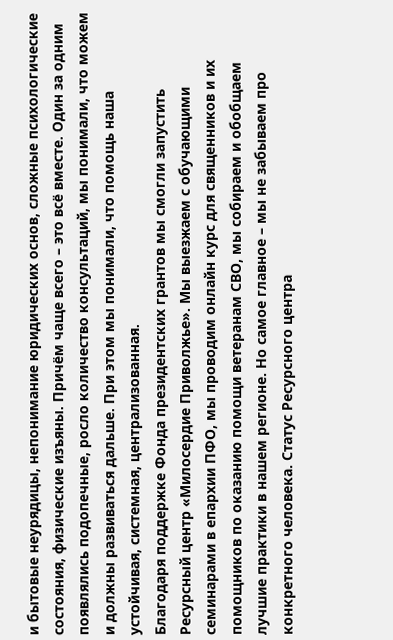и бытовые неурядицы, непонимание юридических основ, сложные психологические состояния, физические изъяны. Причём чаще всего – это всё вместе. Один за одним появлялись подопечные, росло количество консультаций, мы понимали, что можем и должны развиваться дальше. При этом мы понимали, что помощь наша устойчивая, системная, централизованная.
Благодаря поддержке Фонда президентских грантов мы смогли запустить Ресурсный центр «Милосердие Приволжье». Мы выезжаем с обучающими семинарами в епархии ПФО, мы проводим онлайн курс для священников и их помощников по оказанию помощи ветеранам СВО, мы собираем и обобщаем лучшие практики в нашем регионе. Но самое главное – мы не забываем про конкретного человека. Статус Ресурсного центра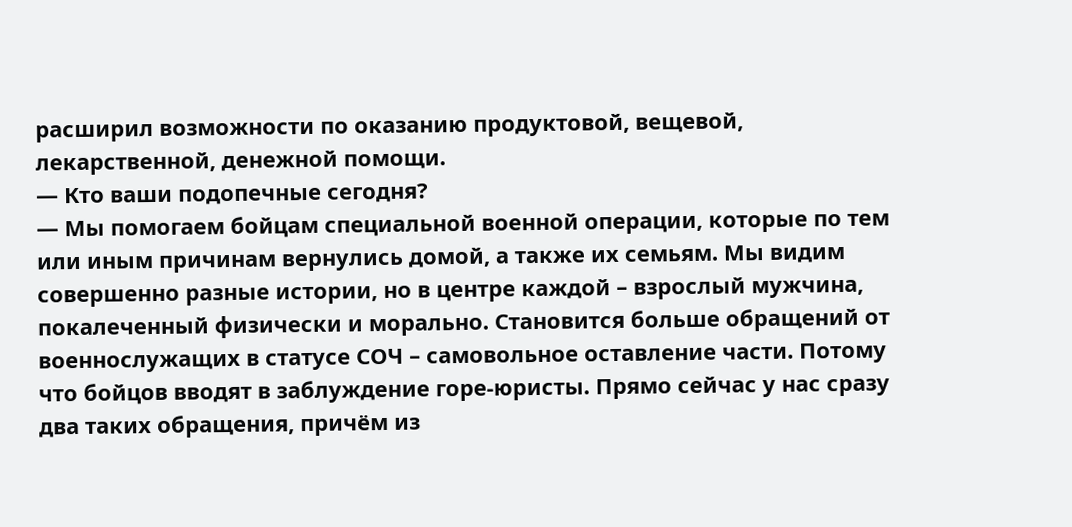расширил возможности по оказанию продуктовой, вещевой, лекарственной, денежной помощи.
— Кто ваши подопечные сегодня?
— Мы помогаем бойцам специальной военной операции, которые по тем или иным причинам вернулись домой, а также их семьям. Мы видим совершенно разные истории, но в центре каждой – взрослый мужчина, покалеченный физически и морально. Становится больше обращений от военнослужащих в статусе СОЧ – самовольное оставление части. Потому что бойцов вводят в заблуждение горе-юристы. Прямо сейчас у нас сразу два таких обращения, причём из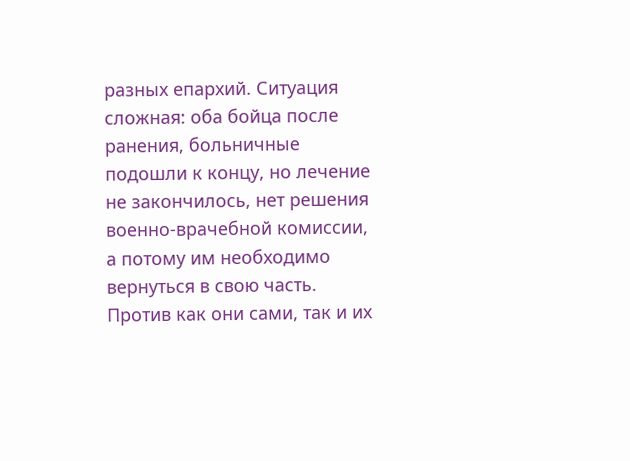разных епархий. Ситуация сложная: оба бойца после ранения, больничные подошли к концу, но лечение не закончилось, нет решения военно-врачебной комиссии, а потому им необходимо вернуться в свою часть. Против как они сами, так и их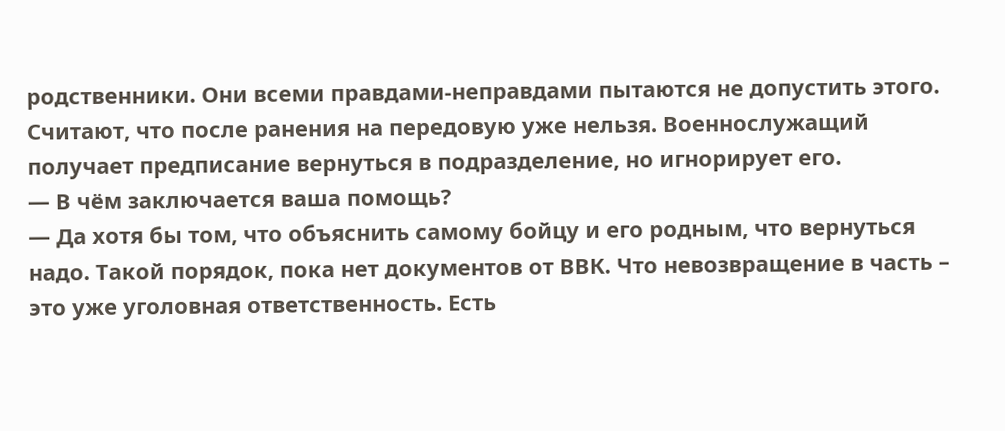родственники. Они всеми правдами-неправдами пытаются не допустить этого. Считают, что после ранения на передовую уже нельзя. Военнослужащий получает предписание вернуться в подразделение, но игнорирует его.
— В чём заключается ваша помощь?
— Да хотя бы том, что объяснить самому бойцу и его родным, что вернуться надо. Такой порядок, пока нет документов от ВВК. Что невозвращение в часть – это уже уголовная ответственность. Есть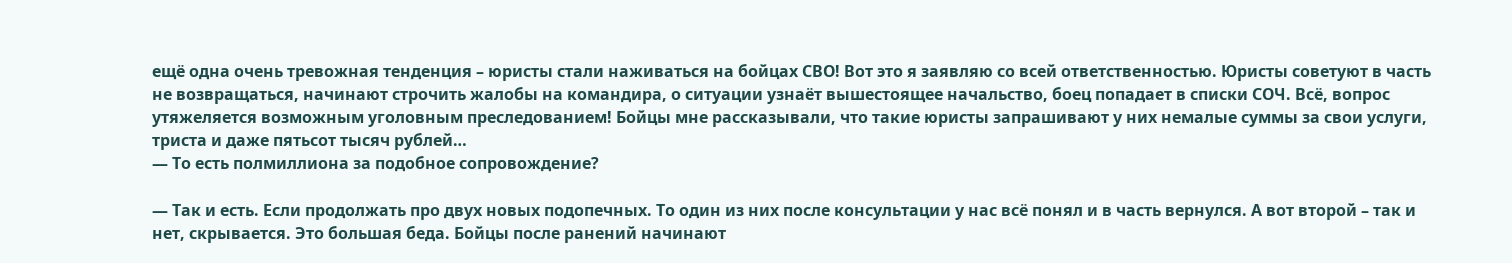ещё одна очень тревожная тенденция – юристы стали наживаться на бойцах СВО! Вот это я заявляю со всей ответственностью. Юристы советуют в часть не возвращаться, начинают строчить жалобы на командира, о ситуации узнаёт вышестоящее начальство, боец попадает в списки СОЧ. Всё, вопрос утяжеляется возможным уголовным преследованием! Бойцы мне рассказывали, что такие юристы запрашивают у них немалые суммы за свои услуги, триста и даже пятьсот тысяч рублей…
— То есть полмиллиона за подобное сопровождение?

— Так и есть. Если продолжать про двух новых подопечных. То один из них после консультации у нас всё понял и в часть вернулся. А вот второй – так и нет, скрывается. Это большая беда. Бойцы после ранений начинают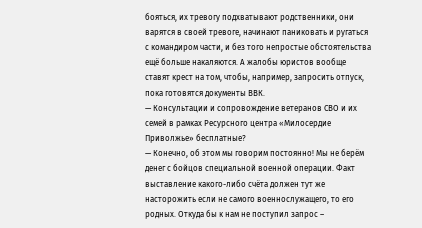бояться, их тревогу подхватывают родственники, они варятся в своей тревоге, начинают паниковать и ругаться с командиром части, и без того непростые обстоятельства ещё больше накаляются. А жалобы юристов вообще ставят крест на том, чтобы, например, запросить отпуск, пока готовятся документы ВВК.
— Консультации и сопровождение ветеранов СВО и их семей в рамках Ресурсного центра «Милосердие Приволжье» бесплатные?
— Конечно, об этом мы говорим постоянно! Мы не берём денег с бойцов специальной военной операции. Факт выставление какого-либо счёта должен тут же насторожить если не самого военнослужащего, то его родных. Откуда бы к нам не поступил запрос –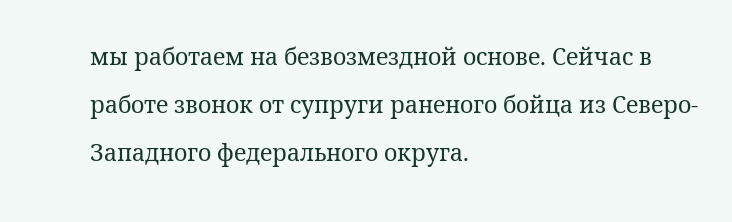мы работаем на безвозмездной основе. Сейчас в работе звонок от супруги раненого бойца из Северо-Западного федерального округа.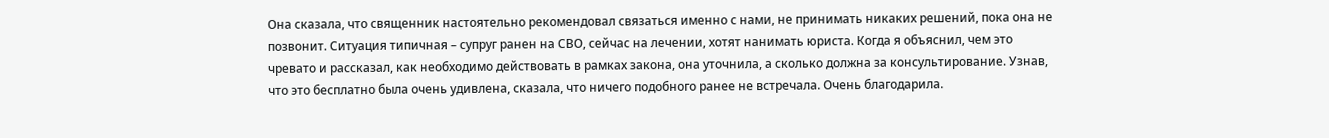Она сказала, что священник настоятельно рекомендовал связаться именно с нами, не принимать никаких решений, пока она не позвонит. Ситуация типичная – супруг ранен на СВО, сейчас на лечении, хотят нанимать юриста. Когда я объяснил, чем это чревато и рассказал, как необходимо действовать в рамках закона, она уточнила, а сколько должна за консультирование. Узнав, что это бесплатно была очень удивлена, сказала, что ничего подобного ранее не встречала. Очень благодарила.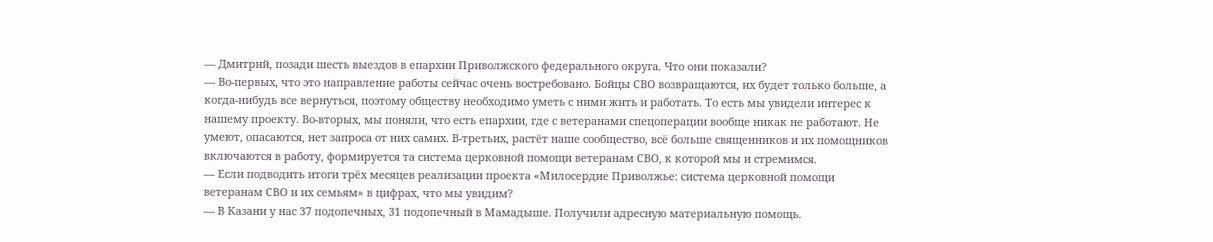— Дмитрий, позади шесть выездов в епархии Приволжского федерального округа. Что они показали?
— Во-первых, что это направление работы сейчас очень востребовано. Бойцы СВО возвращаются, их будет только больше, а когда-нибудь все вернуться, поэтому обществу необходимо уметь с ними жить и работать. То есть мы увидели интерес к нашему проекту. Во-вторых, мы поняли, что есть епархии, где с ветеранами спецоперации вообще никак не работают. Не умеют, опасаются, нет запроса от них самих. В-третьих, растёт наше сообщество, всё больше священников и их помощников включаются в работу, формируется та система церковной помощи ветеранам СВО, к которой мы и стремимся.
— Если подводить итоги трёх месяцев реализации проекта «Милосердие Приволжье: система церковной помощи ветеранам СВО и их семьям» в цифрах, что мы увидим?
— В Казани у нас 37 подопечных, 31 подопечный в Мамадыше. Получили адресную материальную помощь.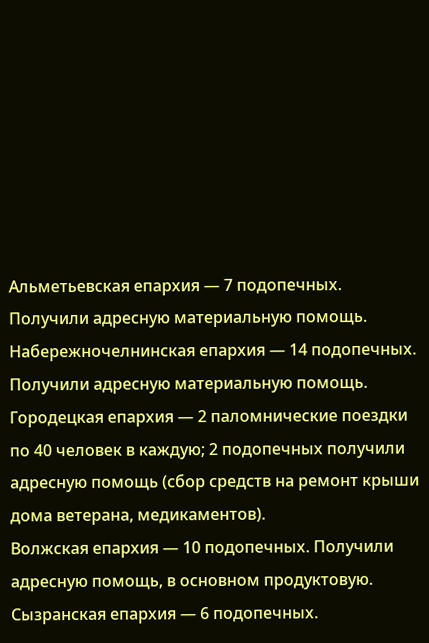Альметьевская епархия — 7 подопечных. Получили адресную материальную помощь.
Набережночелнинская епархия — 14 подопечных. Получили адресную материальную помощь.
Городецкая епархия — 2 паломнические поездки по 40 человек в каждую; 2 подопечных получили адресную помощь (сбор средств на ремонт крыши дома ветерана, медикаментов).
Волжская епархия — 10 подопечных. Получили адресную помощь, в основном продуктовую.
Сызранская епархия — 6 подопечных.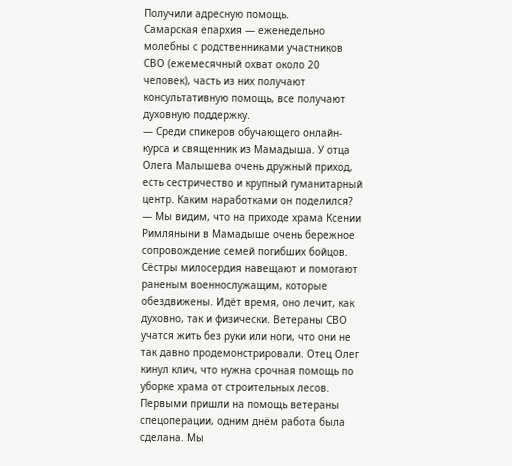Получили адресную помощь.
Самарская епархия — еженедельно молебны с родственниками участников СВО (ежемесячный охват около 20 человек), часть из них получают консультативную помощь, все получают духовную поддержку.
— Среди спикеров обучающего онлайн-курса и священник из Мамадыша. У отца Олега Малышева очень дружный приход, есть сестричество и крупный гуманитарный центр. Каким наработками он поделился?
— Мы видим, что на приходе храма Ксении Римляныни в Мамадыше очень бережное сопровождение семей погибших бойцов. Сёстры милосердия навещают и помогают раненым военнослужащим, которые обездвижены. Идёт время, оно лечит, как духовно, так и физически. Ветераны СВО учатся жить без руки или ноги, что они не так давно продемонстрировали. Отец Олег кинул клич, что нужна срочная помощь по уборке храма от строительных лесов. Первыми пришли на помощь ветераны спецоперации, одним днём работа была сделана. Мы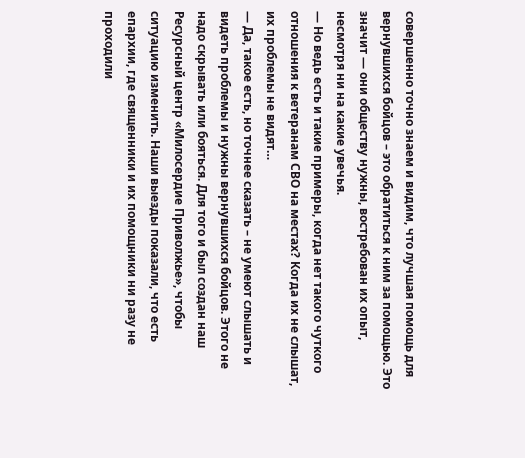совершенно точно знаем и видим, что лучшая помощь для вернувшихся бойцов – это обратиться к ним за помощью. Это значит — они обществу нужны, востребован их опыт, несмотря ни на какие увечья.
— Но ведь есть и такие примеры, когда нет такого чуткого отношения к ветеранам СВО на местах? Когда их не слышат, их проблемы не видят…
— Да, такое есть, но точнее сказать – не умеют слышать и видеть проблемы и нужны вернувшихся бойцов. Этого не надо скрывать или бояться. Для того и был создан наш Ресурсный центр «Милосердие Приволжье», чтобы ситуацию изменить. Наши выезды показали, что есть епархии, где священники и их помощники ни разу не проходили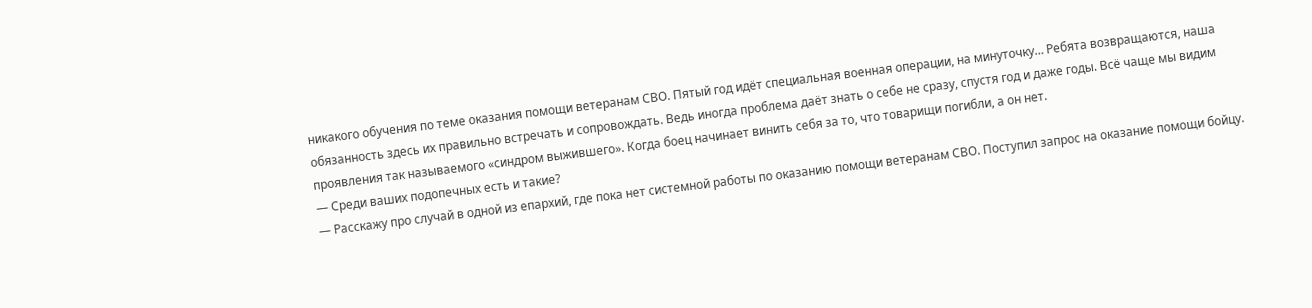никакого обучения по теме оказания помощи ветеранам СВО. Пятый год идёт специальная военная операции, на минуточку… Ребята возвращаются, наша обязанность здесь их правильно встречать и сопровождать. Ведь иногда проблема даёт знать о себе не сразу, спустя год и даже годы. Всё чаще мы видим проявления так называемого «синдром выжившего». Когда боец начинает винить себя за то, что товарищи погибли, а он нет.
— Среди ваших подопечных есть и такие?
— Расскажу про случай в одной из епархий, где пока нет системной работы по оказанию помощи ветеранам СВО. Поступил запрос на оказание помощи бойцу.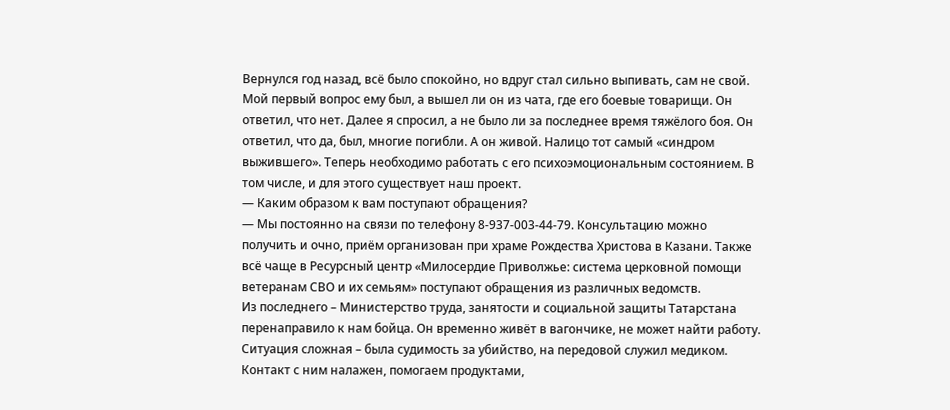Вернулся год назад, всё было спокойно, но вдруг стал сильно выпивать, сам не свой. Мой первый вопрос ему был, а вышел ли он из чата, где его боевые товарищи. Он ответил, что нет. Далее я спросил, а не было ли за последнее время тяжёлого боя. Он ответил, что да, был, многие погибли. А он живой. Налицо тот самый «синдром выжившего». Теперь необходимо работать с его психоэмоциональным состоянием. В том числе, и для этого существует наш проект.
— Каким образом к вам поступают обращения?
— Мы постоянно на связи по телефону 8-937-003-44-79. Консультацию можно получить и очно, приём организован при храме Рождества Христова в Казани. Также всё чаще в Ресурсный центр «Милосердие Приволжье: система церковной помощи ветеранам СВО и их семьям» поступают обращения из различных ведомств.
Из последнего – Министерство труда, занятости и социальной защиты Татарстана перенаправило к нам бойца. Он временно живёт в вагончике, не может найти работу. Ситуация сложная – была судимость за убийство, на передовой служил медиком. Контакт с ним налажен, помогаем продуктами,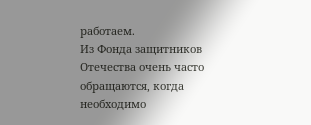работаем.
Из Фонда защитников Отечества очень часто обращаются, когда необходимо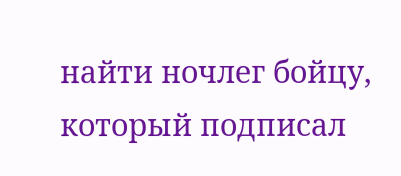найти ночлег бойцу, который подписал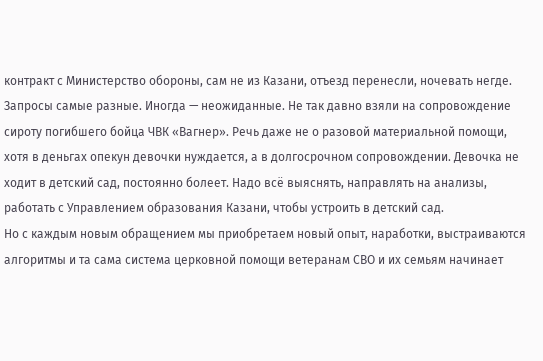контракт с Министерство обороны, сам не из Казани, отъезд перенесли, ночевать негде.
Запросы самые разные. Иногда — неожиданные. Не так давно взяли на сопровождение сироту погибшего бойца ЧВК «Вагнер». Речь даже не о разовой материальной помощи, хотя в деньгах опекун девочки нуждается, а в долгосрочном сопровождении. Девочка не ходит в детский сад, постоянно болеет. Надо всё выяснять, направлять на анализы, работать с Управлением образования Казани, чтобы устроить в детский сад.
Но с каждым новым обращением мы приобретаем новый опыт, наработки, выстраиваются алгоритмы и та сама система церковной помощи ветеранам СВО и их семьям начинает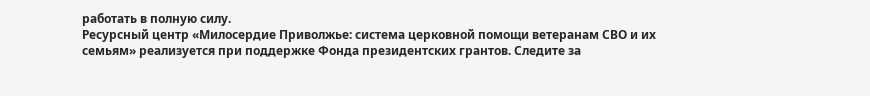работать в полную силу.
Ресурсный центр «Милосердие Приволжье: система церковной помощи ветеранам СВО и их семьям» реализуется при поддержке Фонда президентских грантов. Следите за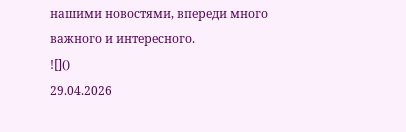нашими новостями, впереди много важного и интересного.
![]()
29.04.2026